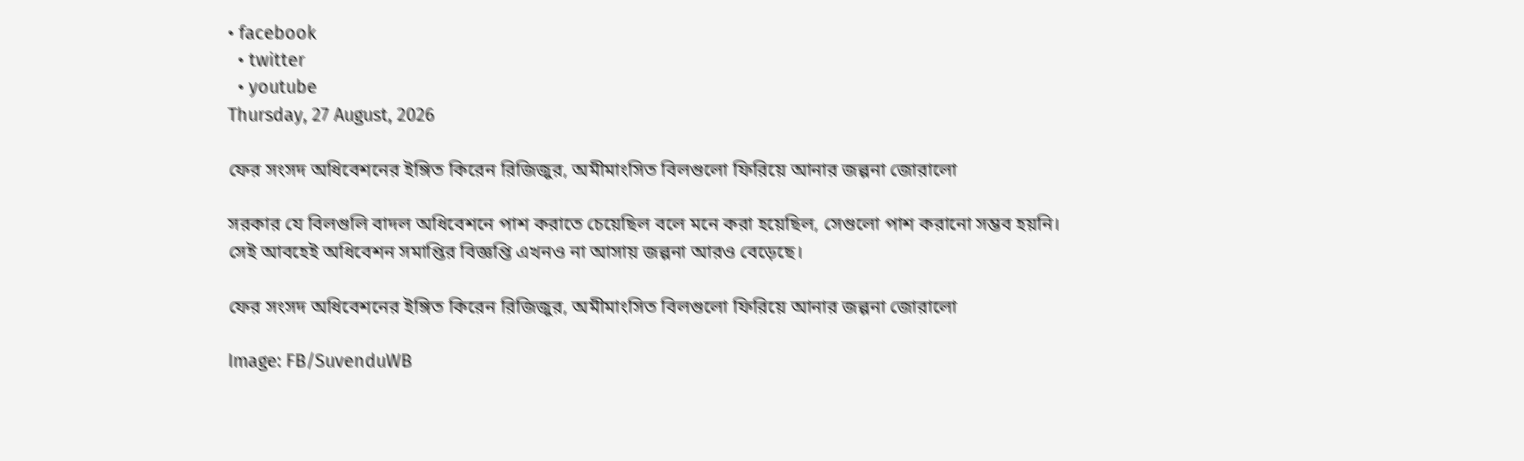• facebook
  • twitter
  • youtube
Thursday, 27 August, 2026

ফের সংসদ অধিবেশনের ইঙ্গিত কিরেন রিজিজুর, অমীমাংসিত বিলগুলো ফিরিয়ে আনার জল্পনা জোরালো

সরকার যে বিলগুলি বাদল অধিবেশনে পাশ করাতে চেয়েছিল বলে মনে করা হয়েছিল, সেগুলো পাশ করানো সম্ভব হয়নি। সেই আবহেই অধিবেশন সমাপ্তির বিজ্ঞপ্তি এখনও না আসায় জল্পনা আরও বেড়েছে।

ফের সংসদ অধিবেশনের ইঙ্গিত কিরেন রিজিজুর, অমীমাংসিত বিলগুলো ফিরিয়ে আনার জল্পনা জোরালো

Image: FB/SuvenduWB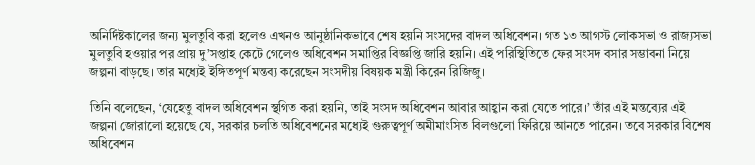অনির্দিষ্টকালের জন্য মুলতুবি করা হলেও এখনও আনুষ্ঠানিকভাবে শেষ হয়নি সংসদের বাদল অধিবেশন। গত ১৩ আগস্ট লোকসভা ও রাজ্যসভা মুলতুবি হওয়ার পর প্রায় দু’সপ্তাহ কেটে গেলেও অধিবেশন সমাপ্তির বিজ্ঞপ্তি জারি হয়নি। এই পরিস্থিতিতে ফের সংসদ বসার সম্ভাবনা নিয়ে জল্পনা বাড়ছে। তার মধ্যেই ইঙ্গিতপূর্ণ মন্তব্য করেছেন সংসদীয় বিষয়ক মন্ত্রী কিরেন রিজিজু।

তিনি বলেছেন, ‘যেহেতু বাদল অধিবেশন স্থগিত করা হয়নি, তাই সংসদ অধিবেশন আবার আহ্বান করা যেতে পারে।’ তাঁর এই মন্তব্যের এই জল্পনা জোরালো হয়েছে যে, সরকার চলতি অধিবেশনের মধ্যেই গুরুত্বপূর্ণ অমীমাংসিত বিলগুলো ফিরিয়ে আনতে পারেন। তবে সরকার বিশেষ অধিবেশন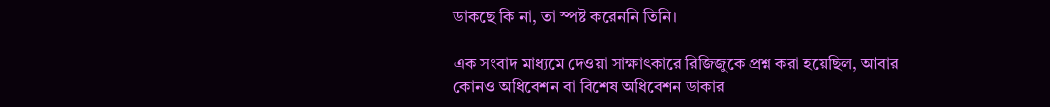ডাকছে কি না, তা স্পষ্ট করেননি তিনি।

এক সংবাদ মাধ্যমে দেওয়া সাক্ষাৎকারে রিজিজুকে প্রশ্ন করা হয়েছিল, আবার কোনও অধিবেশন বা বিশেষ অধিবেশন ডাকার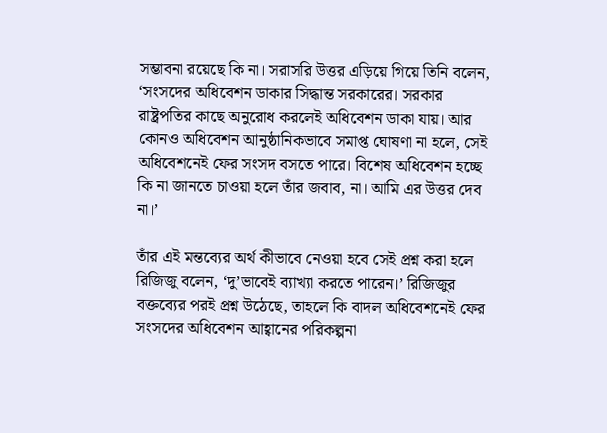সম্ভাবনা রয়েছে কি না। সরাসরি উত্তর এড়িয়ে গিয়ে তিনি বলেন, ‘সংসদের অধিবেশন ডাকার সিদ্ধান্ত সরকারের। সরকার রাষ্ট্রপতির কাছে অনুরোধ করলেই অধিবেশন ডাকা যায়। আর কোনও অধিবেশন আনুষ্ঠানিকভাবে সমাপ্ত ঘোষণা না হলে, সেই অধিবেশনেই ফের সংসদ বসতে পারে। বিশেষ অধিবেশন হচ্ছে কি না জানতে চাওয়া হলে তাঁর জবাব, না। আমি এর উত্তর দেব না।’

তাঁর এই মন্তব্যের অর্থ কীভাবে নেওয়া হবে সেই প্রশ্ন করা হলে রিজিজু বলেন, ‘দু’ভাবেই ব্যাখ্যা করতে পারেন।’ রিজিজুর বক্তব্যের পরই প্রশ্ন উঠেছে, তাহলে কি বাদল অধিবেশনেই ফের সংসদের অধিবেশন আহ্বানের পরিকল্পনা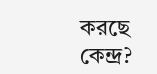করছে কেন্দ্র?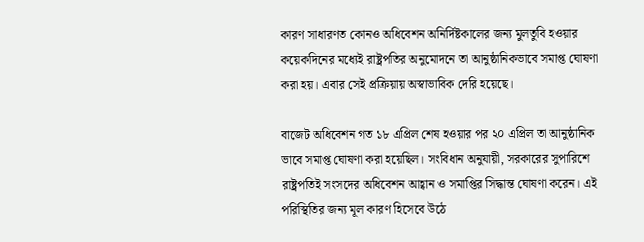কারণ সাধারণত কোনও অধিবেশন অনির্দিষ্টকালের জন্য মুলতুবি হওয়ার কয়েকদিনের মধ্যেই রাষ্ট্রপতির অনুমোদনে তা আনুষ্ঠানিকভাবে সমাপ্ত ঘোষণা করা হয়। এবার সেই প্রক্রিয়ায় অস্বাভাবিক দেরি হয়েছে।

বাজেট অধিবেশন গত ১৮ এপ্রিল শেষ হওয়ার পর ২০ এপ্রিল তা আনুষ্ঠানিক ভাবে সমাপ্ত ঘোষণা করা হয়েছিল। সংবিধান অনুযায়ী, সরকারের সুপারিশে রাষ্ট্রপতিই সংসদের অধিবেশন আহ্বান ও সমাপ্তির সিদ্ধান্ত ঘোষণা করেন। এই পরিস্থিতির জন্য মূল কারণ হিসেবে উঠে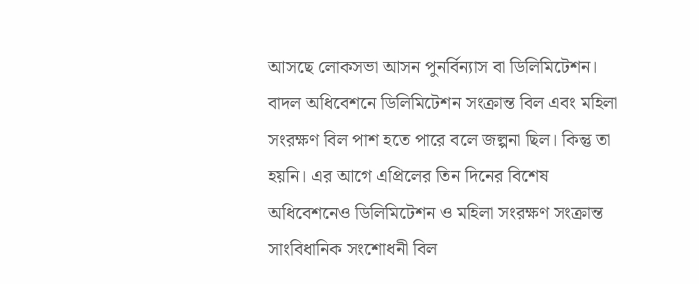আসছে লোকসভা আসন পুনর্বিন্যাস বা ডিলিমিটেশন। বাদল অধিবেশনে ডিলিমিটেশন সংক্রান্ত বিল এবং মহিলা সংরক্ষণ বিল পাশ হতে পারে বলে জল্পনা ছিল। কিন্তু তা হয়নি। এর আগে এপ্রিলের তিন দিনের বিশেষ অধিবেশনেও ডিলিমিটেশন ও মহিলা সংরক্ষণ সংক্রান্ত সাংবিধানিক সংশোধনী বিল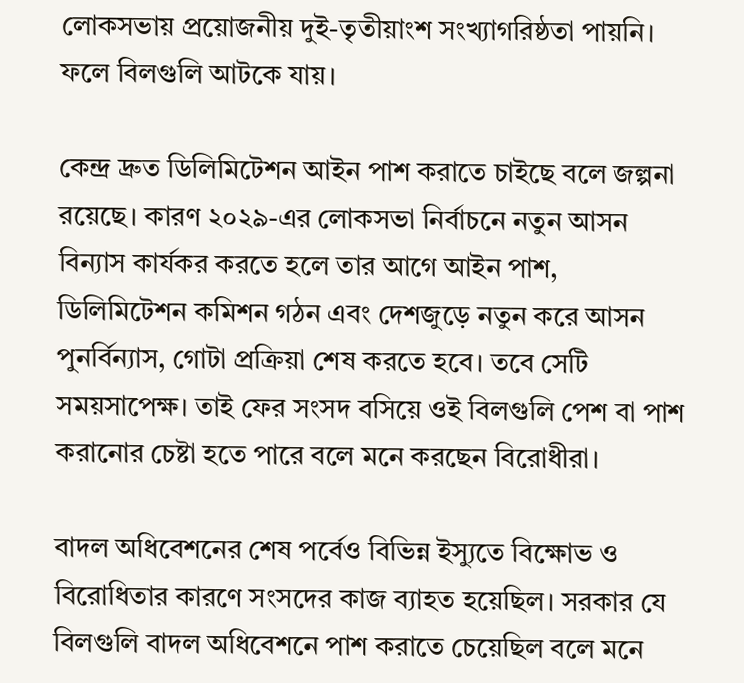লোকসভায় প্রয়োজনীয় দুই-তৃতীয়াংশ সংখ্যাগরিষ্ঠতা পায়নি। ফলে বিলগুলি আটকে যায়।

কেন্দ্র দ্রুত ডিলিমিটেশন আইন পাশ করাতে চাইছে বলে জল্পনা রয়েছে। কারণ ২০২৯-এর লোকসভা নির্বাচনে নতুন আসন বিন্যাস কার্যকর করতে হলে তার আগে আইন পাশ, ডিলিমিটেশন কমিশন গঠন এবং দেশজুড়ে নতুন করে আসন পুনর্বিন্যাস, গোটা প্রক্রিয়া শেষ করতে হবে। তবে সেটি সময়সাপেক্ষ। তাই ফের সংসদ বসিয়ে ওই বিলগুলি পেশ বা পাশ করানোর চেষ্টা হতে পারে বলে মনে করছেন বিরোধীরা।

বাদল অধিবেশনের শেষ পর্বেও বিভিন্ন ইস্যুতে বিক্ষোভ ও বিরোধিতার কারণে সংসদের কাজ ব্যাহত হয়েছিল। সরকার যে বিলগুলি বাদল অধিবেশনে পাশ করাতে চেয়েছিল বলে মনে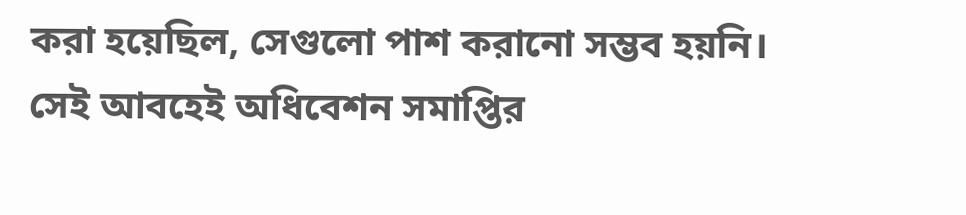করা হয়েছিল, সেগুলো পাশ করানো সম্ভব হয়নি। সেই আবহেই অধিবেশন সমাপ্তির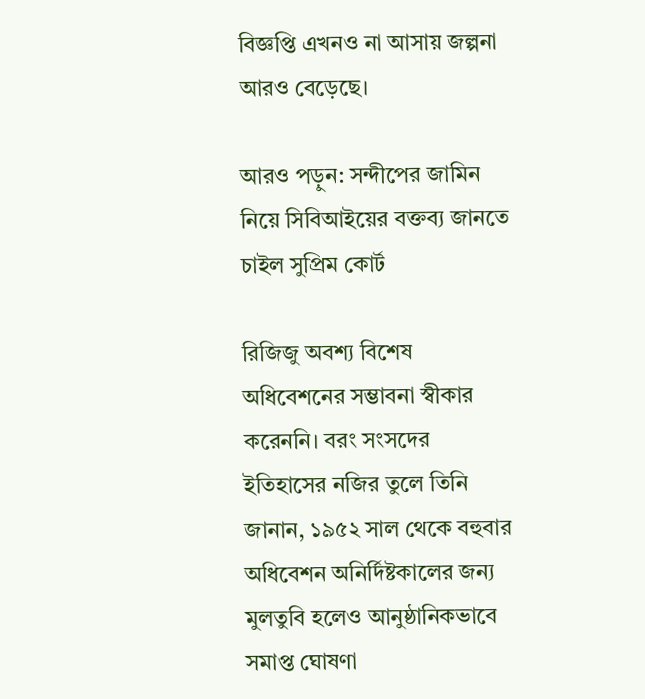বিজ্ঞপ্তি এখনও না আসায় জল্পনা আরও বেড়েছে।

আরও পড়ুন: সন্দীপের জামিন নিয়ে সিবিআইয়ের বক্তব্য জানতে চাইল সুপ্রিম কোর্ট

রিজিজু অবশ্য বিশেষ অধিবেশনের সম্ভাবনা স্বীকার করেননি। বরং সংসদের ইতিহাসের নজির তুলে তিনি জানান, ১৯৫২ সাল থেকে বহুবার অধিবেশন অনির্দিষ্টকালের জন্য মুলতুবি হলেও আনুষ্ঠানিকভাবে সমাপ্ত ঘোষণা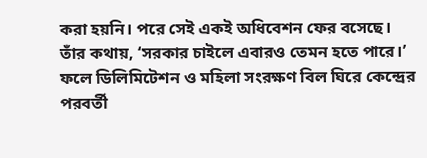করা হয়নি। পরে সেই একই অধিবেশন ফের বসেছে। তাঁর কথায়, ‘সরকার চাইলে এবারও তেমন হতে পারে।’ ফলে ডিলিমিটেশন ও মহিলা সংরক্ষণ বিল ঘিরে কেন্দ্রের পরবর্তী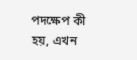পদক্ষেপ কী হয়, এখন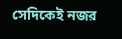সেদিকেই নজর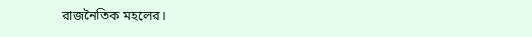রাজনৈতিক মহলের।